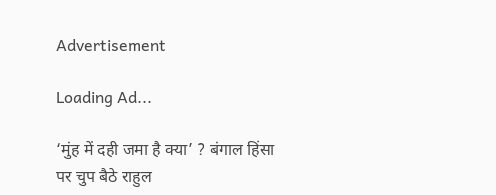Advertisement

Loading Ad...

‘मुंह में दही जमा है क्या’ ? बंगाल हिंसा पर चुप बैठे राहुल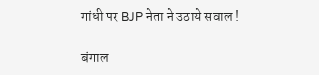गांधी पर BJP नेता ने उठाये सवाल !

बंगाल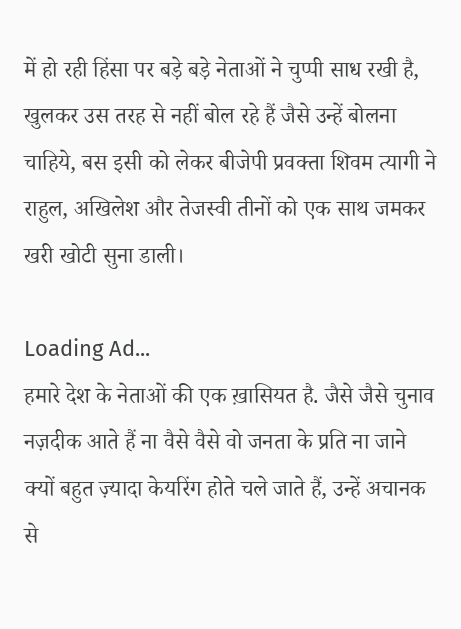में हो रही हिंसा पर बड़े बड़े नेताओं ने चुप्पी साध रखी है, खुलकर उस तरह से नहीं बोल रहे हैं जैसे उन्हें बोलना चाहिये, बस इसी को लेकर बीजेपी प्रवक्ता शिवम त्यागी ने राहुल, अखिलेश और तेजस्वी तीनों को एक साथ जमकर खरी खोटी सुना डाली।

Loading Ad...
हमारे देश के नेताओं की एक ख़ासियत है. जैसे जैसे चुनाव नज़दीक आते हैं ना वैसे वैसे वो जनता के प्रति ना जाने क्यों बहुत ज़्यादा केयरिंग होते चले जाते हैं, उन्हें अचानक से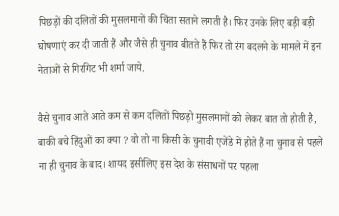पिछड़ों की दलितों की मुसलमानों की चिंता सताने लगती है। फिर उनके लिए बड़ी बड़ी घोषणाएं कर दी जाती हैं और जैसे ही चुनाव बीतते हैं फिर तो रंग बदलने के मामले में इन नेताओं से गिरगिट भी शर्मा जाये.

वैसे चुनाव आते आते कम से कम दलितों पिछड़ो मुसलमानों को लेकर बात तो होती है, बाकी बचे हिंदुओं का क्या ? वो तो ना किसी के चुनावी एजेंडे में होते हैं ना चुनाव से पहले ना ही चुनाव के बाद। शायद इसीलिए इस देश के संसाधनों पर पहला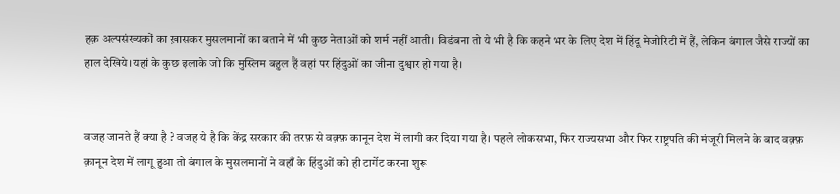हक़ अल्पसंख्यकों का ख़ासकर मुसलमानों का बताने में भी कुछ नेताओं को शर्म नहीं आती। विडंबना तो ये भी है कि कहने भर के लिए देश में हिंदू मेजोरिटी में हैं, लेकिन बंगाल जैसे राज्यों का हाल देखिये।यहां के कुछ इलाके जो कि मुस्लिम बहुल हैं वहां पर हिंदुओं का जीना दुश्वार हो गया है।


वजह जानते हैं क्या है ? वजह ये है कि केंद्र सरकार की तरफ़ से वक़्फ़ कानून देश में लागी कर दिया गया है। पहले लोकसभा, फिर राज्यसभा और फिर राष्ट्रपति की मंजूरी मिलने के बाद वक़्फ़ क़ानून देश में लागू हुआ तो बंगाल के मुसलमानों ने वहाँ के हिंदुओं को ही टार्गेट करना शुरू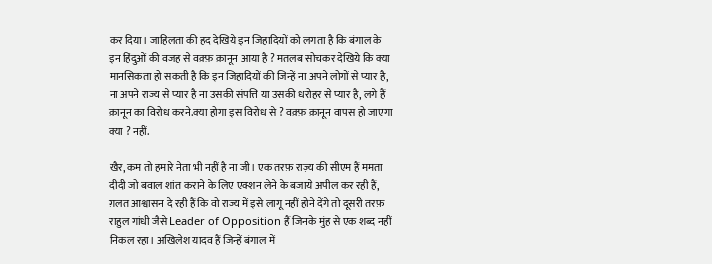कर दिया। जाहिलता की हद देखिये इन जिहादियों को लगता है कि बंगाल के इन हिंदुओं की वजह से वक़्फ़ क़ानून आया है ? मतलब सोचकर देखिये कि क्या मानसिकता हो सकती है कि इन जिहादियों की जिन्हें ना अपने लोगों से प्यार है, ना अपने राज्य से प्यार है ना उसकी संपत्ति या उसकी धरोहर से प्यार है, लगे हैं क़ानून का विरोध करने.क्या होगा इस विरोध से ? वक़्फ़ क़ानून वापस हो जाएगा क्या ? नहीं.

खैर, कम तो हमारे नेता भी नहीं है ना जी। एक तरफ़ राज़्य की सीएम हैं ममता दीदी जो बवाल शांत कराने के लिए एक्शन लेने के बजाये अपील कर रही हैं, ग़लत आश्वासन दे रही हैं कि वो राज्य में इसे लागू नहीं होने देंगे तो दूसरी तरफ़ राहुल गांधी जैसे Leader of Opposition हैं जिनके मुंह से एक शब्द नहीं निकल रहा। अखिलेश यादव हैं जिन्हें बंगाल में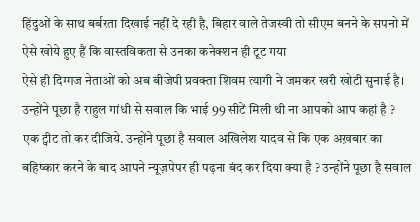हिंदुओं के साथ बर्बरता दिखाई नहीं दे रही है, बिहार वाले तेजस्वी तो सीएम बनने के सपनो में ऐसे खोये हुए हैं कि वास्तविकता से उनका कनेक्शन ही टूट गया
ऐसे ही दिग्गज नेताओं को अब बीजेपी प्रवक्ता शिवम त्यागी ने जमकर खरी खोटी सुनाई है। उन्होंने पूछा है राहुल गांधी से सवाल कि भाई 99 सीटें मिली थी ना आपको आप कहां है ? एक ट्वीट तो कर दीजिये. उन्होंने पूछा है सवाल अखिलेश यादव से कि एक अख़बार का बहिष्कार करने के बाद आपने न्यूज़पेपर ही पढ़ना बंद कर दिया क्या है ? उन्होंने पूछा है सवाल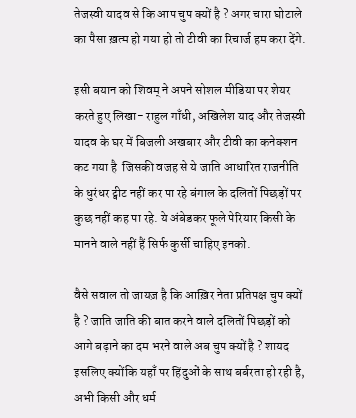तेजस्वी यादव से कि आप चुप क्यों है ? अगर चारा घोटाले का पैसा ख़त्म हो गया हो तो टीवी का रिचार्ज हम करा देंगे.

इसी बयान को शिवम् ने अपने सोशल मीडिया पर शेयर करते हुए लिखा- राहुल गाँधी, अखिलेश याद और तेजस्वी यादव के घर में बिजली अखबार और टीवी का कनेक्शन कट गया है  जिसकी वजह से ये जाति आधारित राजनीति के धुरंधर ट्वीट नहीं कर पा रहे बंगाल के दलितों पिछड़ों पर कुछ नहीं कह पा रहे. ये अंबेडकर फूले पेरियार किसी के मानने वाले नहीं हैं सिर्फ कुर्सी चाहिए इनको.

वैसे सवाल तो जायज़ है कि आख़िर नेता प्रतिपक्ष चुप क्यों है ? जाति जाति की बात करने वाले दलितों पिछड़ों को आगे बढ़ाने का दम भरने वाले अब चुप क्यों है ? शायद इसलिए क्योंकि यहाँ पर हिंदुओं के साथ बर्बरता हो रही है, अभी किसी और धर्म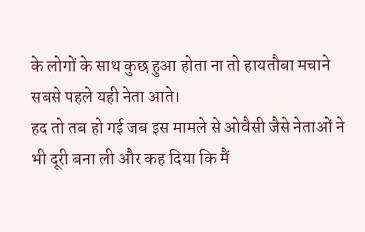के लोगों के साथ कुछ हुआ होता ना तो हायतौबा मचाने सबसे पहले यही नेता आते।
हद तो तब हो गई जब इस मामले से ओवैसी जैसे नेताओं ने भी दूरी बना ली और कह दिया कि मैं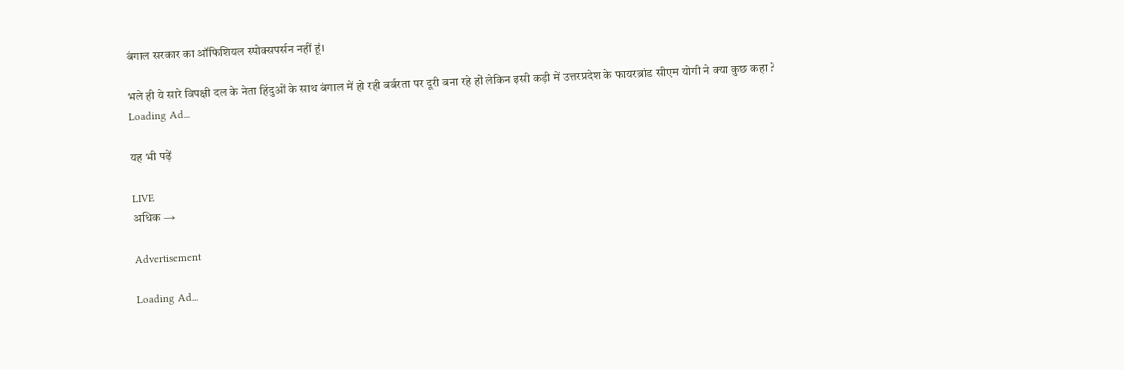बंगाल सरकार का ऑफिशियल स्पोक्सपर्सन नहीं हूं।

भले ही ये सारे विपक्षी दल के नेता हिंदुओं के साथ बंगाल में हो रही बर्बरता पर दूरी बना रहे हों लेकिन इसी कड़ी में उत्तरप्रदेश के फायरब्रांड सीएम योगी ने क्या कुछ कहा ?
Loading Ad...

यह भी पढ़ें

LIVE
अधिक →

Advertisement

Loading Ad...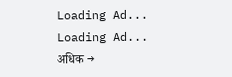Loading Ad...
Loading Ad...
अधिक →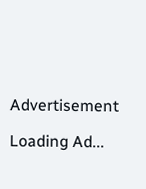Advertisement

Loading Ad...